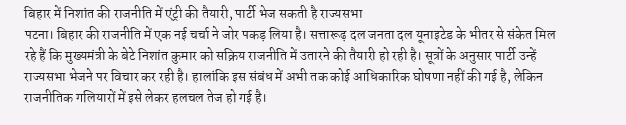बिहार में निशांत की राजनीति में एंट्री की तैयारी, पार्टी भेज सकती है राज्यसभा
पटना। बिहार की राजनीति में एक नई चर्चा ने जोर पकड़ लिया है। सत्तारूढ़ दल जनता दल यूनाइटेड के भीतर से संकेत मिल रहे हैं कि मुख्यमंत्री के बेटे निशांत कुमार को सक्रिय राजनीति में उतारने की तैयारी हो रही है। सूत्रों के अनुसार पार्टी उन्हें राज्यसभा भेजने पर विचार कर रही है। हालांकि इस संबंध में अभी तक कोई आधिकारिक घोषणा नहीं की गई है, लेकिन राजनीतिक गलियारों में इसे लेकर हलचल तेज हो गई है।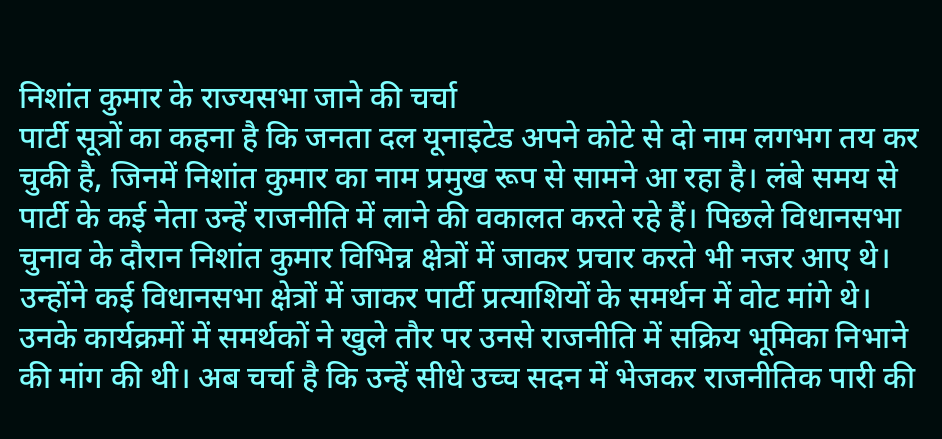निशांत कुमार के राज्यसभा जाने की चर्चा
पार्टी सूत्रों का कहना है कि जनता दल यूनाइटेड अपने कोटे से दो नाम लगभग तय कर चुकी है, जिनमें निशांत कुमार का नाम प्रमुख रूप से सामने आ रहा है। लंबे समय से पार्टी के कई नेता उन्हें राजनीति में लाने की वकालत करते रहे हैं। पिछले विधानसभा चुनाव के दौरान निशांत कुमार विभिन्न क्षेत्रों में जाकर प्रचार करते भी नजर आए थे। उन्होंने कई विधानसभा क्षेत्रों में जाकर पार्टी प्रत्याशियों के समर्थन में वोट मांगे थे। उनके कार्यक्रमों में समर्थकों ने खुले तौर पर उनसे राजनीति में सक्रिय भूमिका निभाने की मांग की थी। अब चर्चा है कि उन्हें सीधे उच्च सदन में भेजकर राजनीतिक पारी की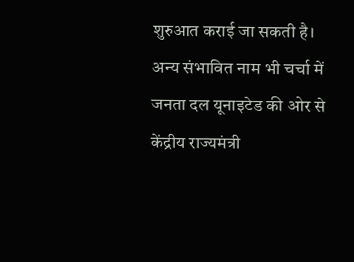शुरुआत कराई जा सकती है।
अन्य संभावित नाम भी चर्चा में
जनता दल यूनाइटेड की ओर से केंद्रीय राज्यमंत्री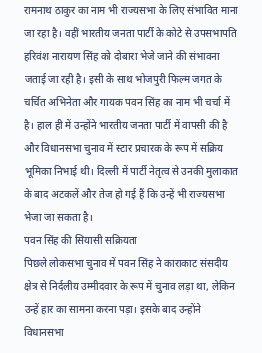रामनाथ ठाकुर का नाम भी राज्यसभा के लिए संभावित माना जा रहा है। वहीं भारतीय जनता पार्टी के कोटे से उपसभापति हरिवंश नारायण सिंह को दोबारा भेजे जाने की संभावना जताई जा रही है। इसी के साथ भोजपुरी फिल्म जगत के चर्चित अभिनेता और गायक पवन सिंह का नाम भी चर्चा में है। हाल ही में उन्होंने भारतीय जनता पार्टी में वापसी की है और विधानसभा चुनाव में स्टार प्रचारक के रूप में सक्रिय भूमिका निभाई थी। दिल्ली में पार्टी नेतृत्व से उनकी मुलाकात के बाद अटकलें और तेज हो गई हैं कि उन्हें भी राज्यसभा भेजा जा सकता है।
पवन सिंह की सियासी सक्रियता
पिछले लोकसभा चुनाव में पवन सिंह ने काराकाट संसदीय क्षेत्र से निर्दलीय उम्मीदवार के रूप में चुनाव लड़ा था, लेकिन उन्हें हार का सामना करना पड़ा। इसके बाद उन्होंने विधानसभा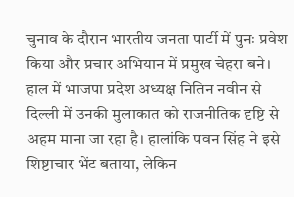चुनाव के दौरान भारतीय जनता पार्टी में पुनः प्रवेश किया और प्रचार अभियान में प्रमुख चेहरा बने। हाल में भाजपा प्रदेश अध्यक्ष नितिन नवीन से दिल्ली में उनकी मुलाकात को राजनीतिक दृष्टि से अहम माना जा रहा है। हालांकि पवन सिंह ने इसे शिष्टाचार भेंट बताया, लेकिन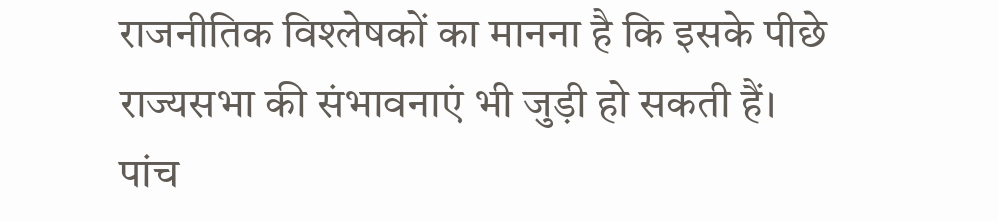राजनीतिक विश्लेषकों का मानना है कि इसके पीछे राज्यसभा की संभावनाएं भी जुड़ी हो सकती हैं।
पांच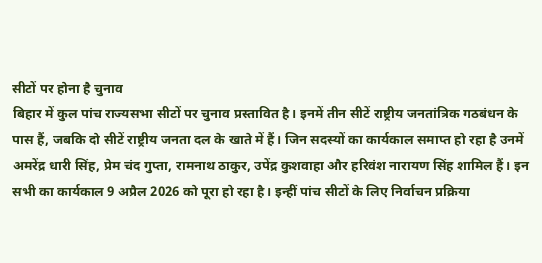सीटों पर होना है चुनाव
बिहार में कुल पांच राज्यसभा सीटों पर चुनाव प्रस्तावित है। इनमें तीन सीटें राष्ट्रीय जनतांत्रिक गठबंधन के पास हैं, जबकि दो सीटें राष्ट्रीय जनता दल के खाते में हैं। जिन सदस्यों का कार्यकाल समाप्त हो रहा है उनमें अमरेंद्र धारी सिंह, प्रेम चंद गुप्ता, रामनाथ ठाकुर, उपेंद्र कुशवाहा और हरिवंश नारायण सिंह शामिल हैं। इन सभी का कार्यकाल 9 अप्रैल 2026 को पूरा हो रहा है। इन्हीं पांच सीटों के लिए निर्वाचन प्रक्रिया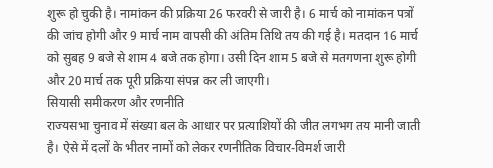शुरू हो चुकी है। नामांकन की प्रक्रिया 26 फरवरी से जारी है। 6 मार्च को नामांकन पत्रों की जांच होगी और 9 मार्च नाम वापसी की अंतिम तिथि तय की गई है। मतदान 16 मार्च को सुबह 9 बजे से शाम 4 बजे तक होगा। उसी दिन शाम 5 बजे से मतगणना शुरू होगी और 20 मार्च तक पूरी प्रक्रिया संपन्न कर ली जाएगी।
सियासी समीकरण और रणनीति
राज्यसभा चुनाव में संख्या बल के आधार पर प्रत्याशियों की जीत लगभग तय मानी जाती है। ऐसे में दलों के भीतर नामों को लेकर रणनीतिक विचार-विमर्श जारी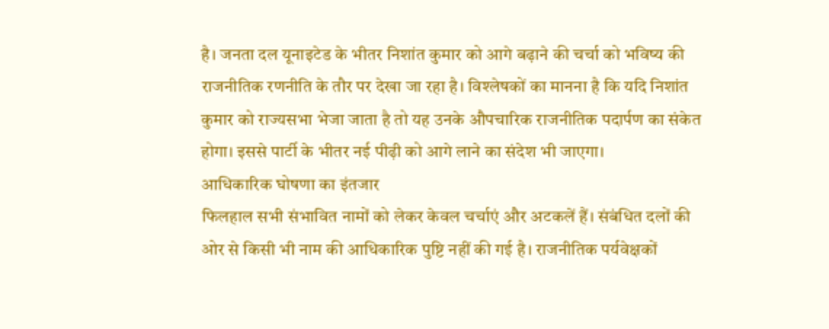है। जनता दल यूनाइटेड के भीतर निशांत कुमार को आगे बढ़ाने की चर्चा को भविष्य की राजनीतिक रणनीति के तौर पर देखा जा रहा है। विश्लेषकों का मानना है कि यदि निशांत कुमार को राज्यसभा भेजा जाता है तो यह उनके औपचारिक राजनीतिक पदार्पण का संकेत होगा। इससे पार्टी के भीतर नई पीढ़ी को आगे लाने का संदेश भी जाएगा।
आधिकारिक घोषणा का इंतजार
फिलहाल सभी संभावित नामों को लेकर केवल चर्चाएं और अटकलें हैं। संबंधित दलों की ओर से किसी भी नाम की आधिकारिक पुष्टि नहीं की गई है। राजनीतिक पर्यवेक्षकों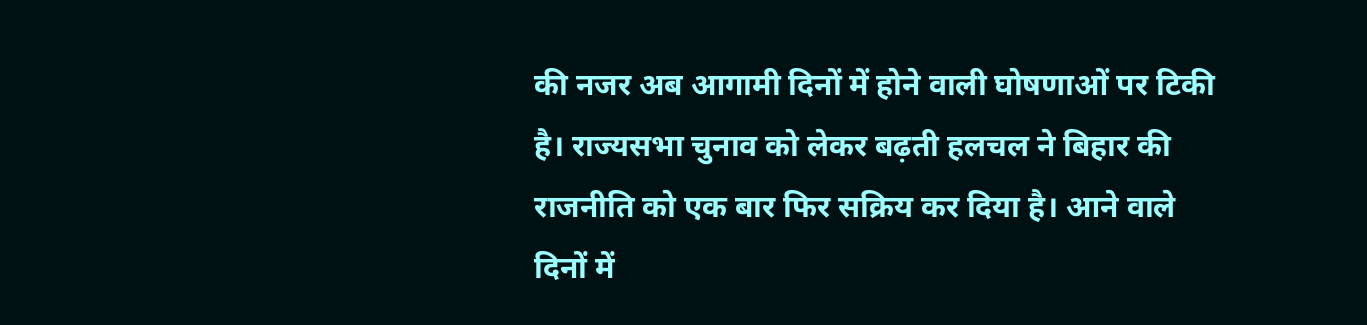की नजर अब आगामी दिनों में होने वाली घोषणाओं पर टिकी है। राज्यसभा चुनाव को लेकर बढ़ती हलचल ने बिहार की राजनीति को एक बार फिर सक्रिय कर दिया है। आने वाले दिनों में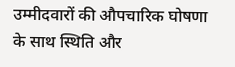उम्मीदवारों की औपचारिक घोषणा के साथ स्थिति और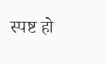स्पष्ट हो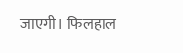जाएगी। फिलहाल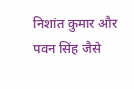निशांत कुमार और पवन सिंह जैसे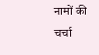नामों की चर्चा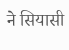ने सियासी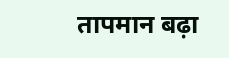तापमान बढ़ा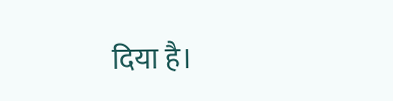दिया है।